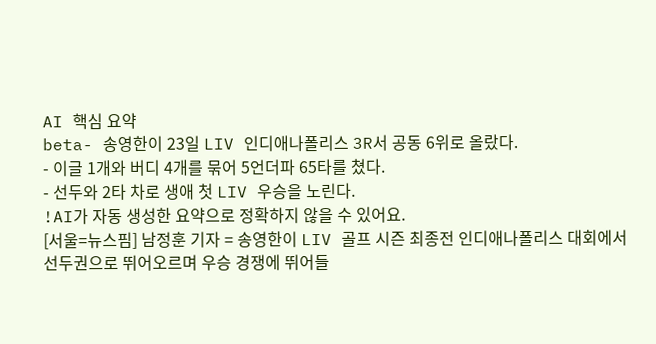AI 핵심 요약
beta- 송영한이 23일 LIV 인디애나폴리스 3R서 공동 6위로 올랐다.
- 이글 1개와 버디 4개를 묶어 5언더파 65타를 쳤다.
- 선두와 2타 차로 생애 첫 LIV 우승을 노린다.
!AI가 자동 생성한 요약으로 정확하지 않을 수 있어요.
[서울=뉴스핌] 남정훈 기자 = 송영한이 LIV 골프 시즌 최종전 인디애나폴리스 대회에서 선두권으로 뛰어오르며 우승 경쟁에 뛰어들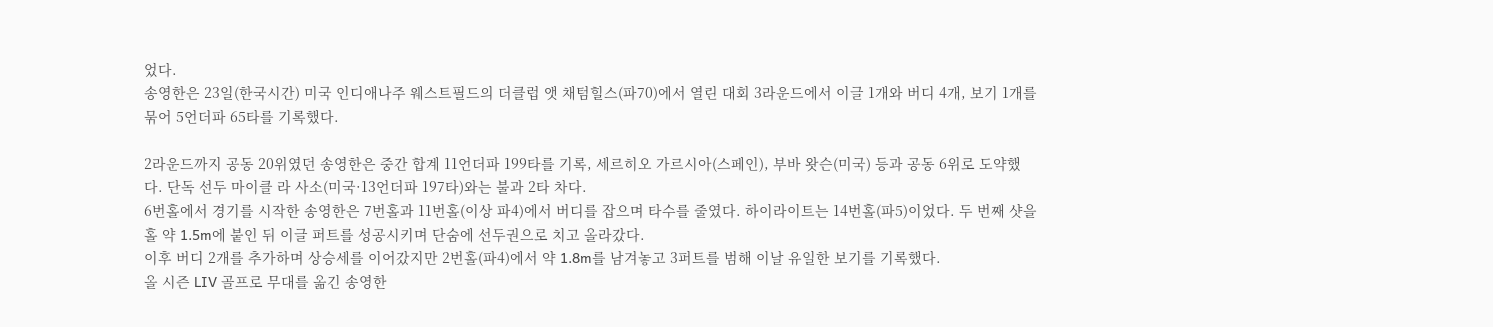었다.
송영한은 23일(한국시간) 미국 인디애나주 웨스트필드의 더클럽 앳 채텀힐스(파70)에서 열린 대회 3라운드에서 이글 1개와 버디 4개, 보기 1개를 묶어 5언더파 65타를 기록했다.

2라운드까지 공동 20위였던 송영한은 중간 합계 11언더파 199타를 기록, 세르히오 가르시아(스페인), 부바 왓슨(미국) 등과 공동 6위로 도약했다. 단독 선두 마이클 라 사소(미국·13언더파 197타)와는 불과 2타 차다.
6번홀에서 경기를 시작한 송영한은 7번홀과 11번홀(이상 파4)에서 버디를 잡으며 타수를 줄였다. 하이라이트는 14번홀(파5)이었다. 두 번째 샷을 홀 약 1.5m에 붙인 뒤 이글 퍼트를 성공시키며 단숨에 선두권으로 치고 올라갔다.
이후 버디 2개를 추가하며 상승세를 이어갔지만 2번홀(파4)에서 약 1.8m를 남겨놓고 3퍼트를 범해 이날 유일한 보기를 기록했다.
올 시즌 LIV 골프로 무대를 옮긴 송영한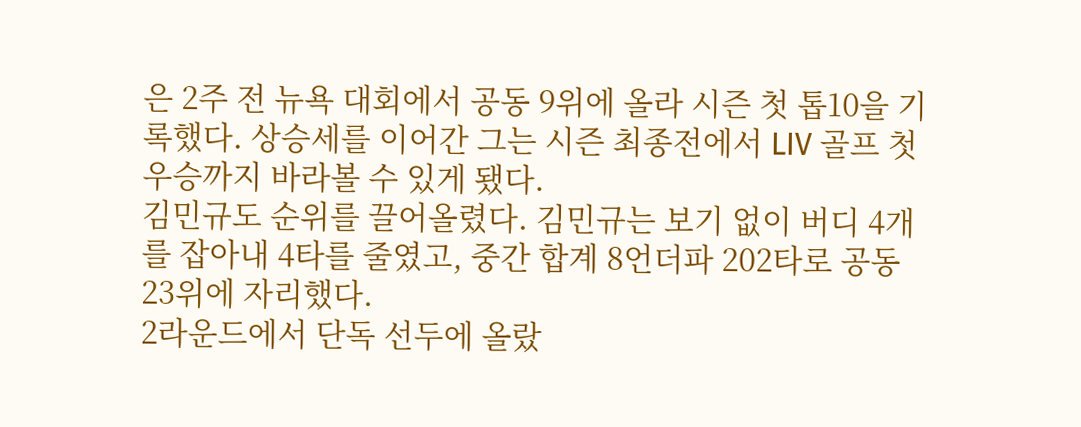은 2주 전 뉴욕 대회에서 공동 9위에 올라 시즌 첫 톱10을 기록했다. 상승세를 이어간 그는 시즌 최종전에서 LIV 골프 첫 우승까지 바라볼 수 있게 됐다.
김민규도 순위를 끌어올렸다. 김민규는 보기 없이 버디 4개를 잡아내 4타를 줄였고, 중간 합계 8언더파 202타로 공동 23위에 자리했다.
2라운드에서 단독 선두에 올랐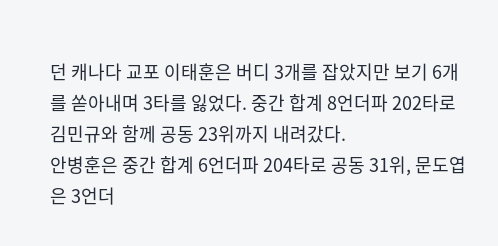던 캐나다 교포 이태훈은 버디 3개를 잡았지만 보기 6개를 쏟아내며 3타를 잃었다. 중간 합계 8언더파 202타로 김민규와 함께 공동 23위까지 내려갔다.
안병훈은 중간 합계 6언더파 204타로 공동 31위, 문도엽은 3언더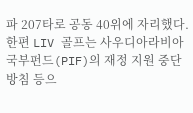파 207타로 공동 40위에 자리했다.
한편 LIV 골프는 사우디아라비아 국부펀드(PIF)의 재정 지원 중단 방침 등으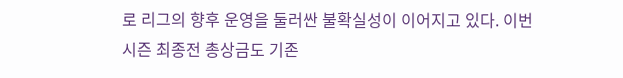로 리그의 향후 운영을 둘러싼 불확실성이 이어지고 있다. 이번 시즌 최종전 총상금도 기존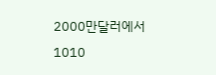2000만달러에서 1010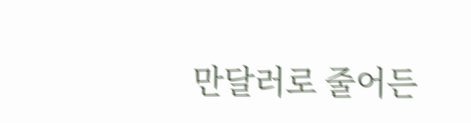만달러로 줄어든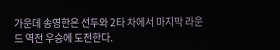가운데 송영한은 선두와 2타 차에서 마지막 라운드 역전 우승에 도전한다.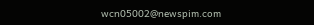wcn05002@newspim.com